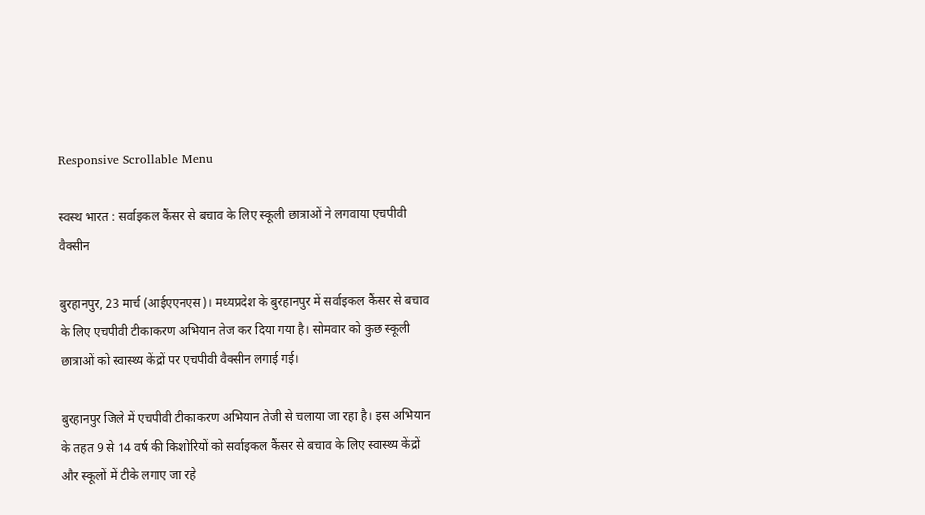Responsive Scrollable Menu

स्वस्थ भारत : सर्वाइकल कैंसर से बचाव के लिए स्कूली छात्राओं ने लगवाया एचपीवी वैक्सीन

बुरहानपुर, 23 मार्च (आईएएनएस)। मध्यप्रदेश के बुरहानपुर में सर्वाइकल कैंसर से बचाव के लिए एचपीवी टीकाकरण अभियान तेज कर दिया गया है। सोमवार को कुछ स्कूली छात्राओं को स्वास्थ्य केंद्रों पर एचपीवी वैक्सीन लगाई गई।

बुरहानपुर जिले में एचपीवी टीकाकरण अभियान तेजी से चलाया जा रहा है। इस अभियान के तहत 9 से 14 वर्ष की किशोरियों को सर्वाइकल कैंसर से बचाव के लिए स्वास्थ्य केंद्रों और स्कूलों में टीके लगाए जा रहे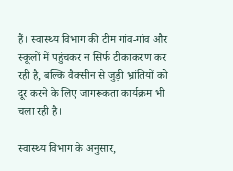हैं। स्वास्थ्य विभाग की टीम गांव-गांव और स्कूलों में पहुंचकर न सिर्फ टीकाकरण कर रही है, बल्कि वैक्सीन से जुड़ी भ्रांतियों को दूर करने के लिए जागरूकता कार्यक्रम भी चला रही है।

स्वास्थ्य विभाग के अनुसार,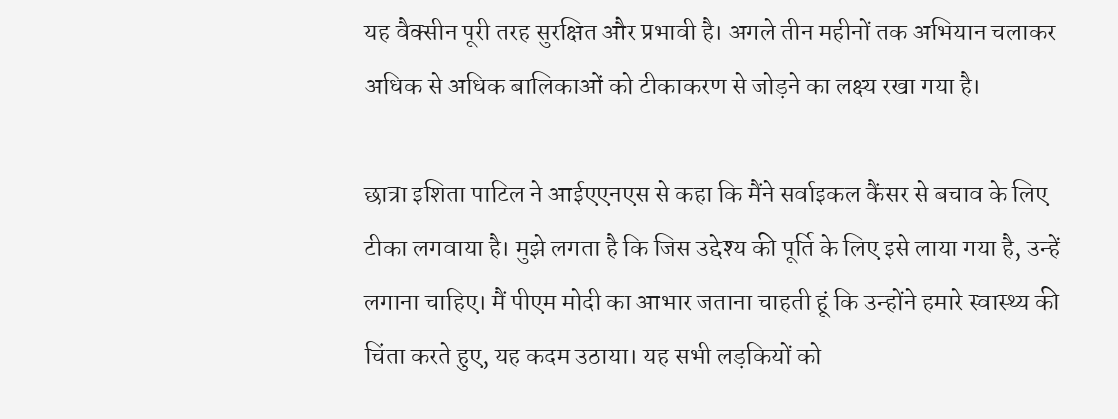यह वैक्सीन पूरी तरह सुरक्षित और प्रभावी है। अगले तीन महीनों तक अभियान चलाकर अधिक से अधिक बालिकाओं को टीकाकरण से जोड़ने का लक्ष्य रखा गया है।

छात्रा इशिता पाटिल ने आईएएनएस से कहा कि मैंने सर्वाइकल कैंसर से बचाव के लिए टीका लगवाया है। मुझे लगता है कि जिस उद्देश्य की पूर्ति के लिए इसे लाया गया है, उन्हें लगाना चाहिए। मैं पीएम मोदी का आभार जताना चाहती हूं कि उन्होंने हमारे स्वास्थ्य की चिंता करते हुए, यह कदम उठाया। यह सभी लड़कियों को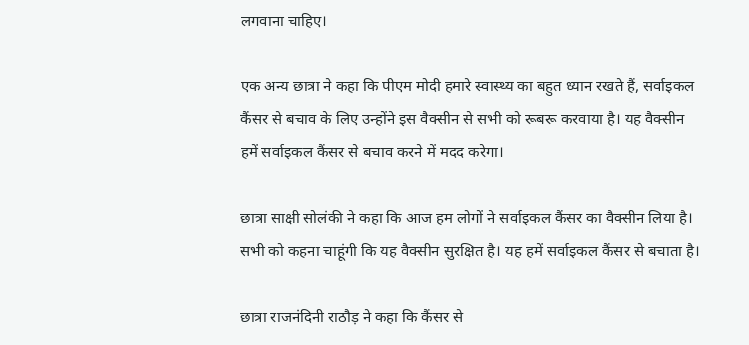लगवाना चाहिए।

एक अन्य छात्रा ने कहा कि पीएम मोदी हमारे स्वास्थ्य का बहुत ध्यान रखते हैं, सर्वाइकल कैंसर से बचाव के लिए उन्होंने इस वैक्सीन से सभी को रूबरू करवाया है। यह वैक्सीन हमें सर्वाइकल कैंसर से बचाव करने में मदद करेगा।

छात्रा साक्षी सोलंकी ने कहा कि आज हम लोगों ने सर्वाइकल कैंसर का वैक्सीन लिया है। सभी को कहना चाहूंगी कि यह वैक्सीन सुरक्षित है। यह हमें सर्वाइकल कैंसर से बचाता है।

छात्रा राजनंदिनी राठौड़ ने कहा कि कैंसर से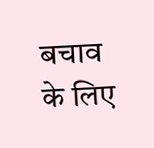बचाव के लिए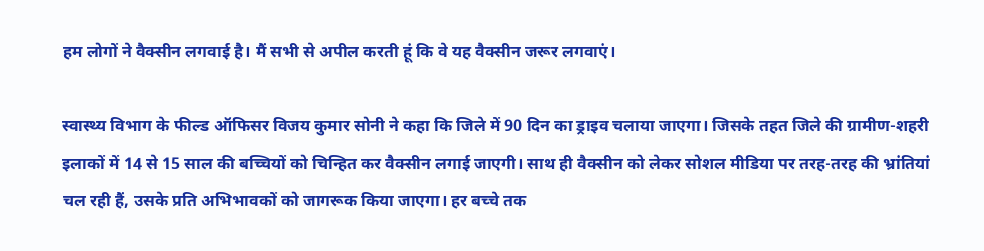हम लोगों ने वैक्सीन लगवाई है। मैं सभी से अपील करती हूं कि वे यह वैक्सीन जरूर लगवाएं।

स्वास्थ्य विभाग के फील्ड ऑफिसर विजय कुमार सोनी ने कहा कि जिले में 90 दिन का ड्राइव चलाया जाएगा। जिसके तहत जिले की ग्रामीण-शहरी इलाकों में 14 से 15 साल की बच्चियों को चिन्हित कर वैक्सीन लगाई जाएगी। साथ ही वैक्सीन को लेकर सोशल मीडिया पर तरह-तरह की भ्रांतियां चल रही हैं, उसके प्रति अभिभावकों को जागरूक किया जाएगा। हर बच्चे तक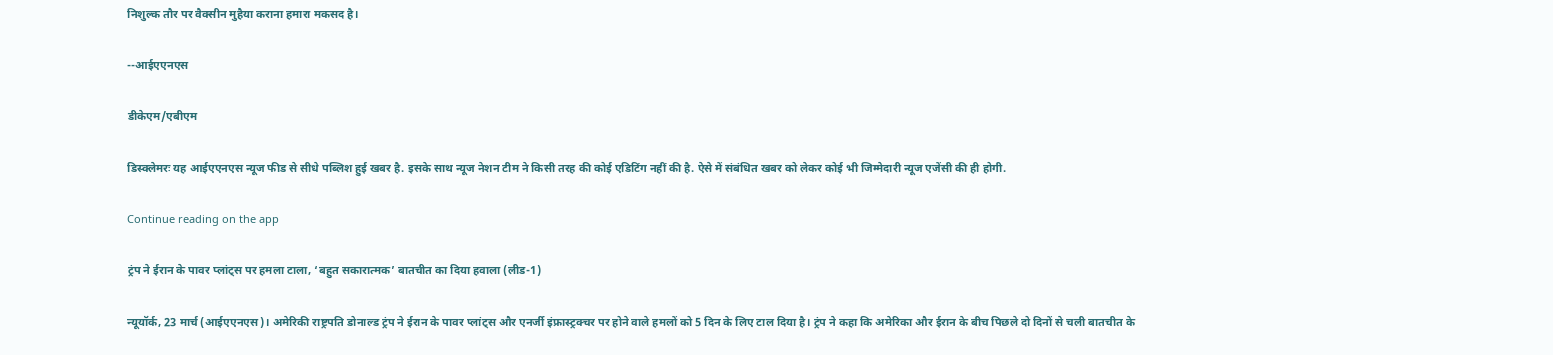निशुल्क तौर पर वैक्सीन मुहैया कराना हमारा मकसद है।

--आईएएनएस

डीकेएम/एबीएम

डिस्क्लेमरः यह आईएएनएस न्यूज फीड से सीधे पब्लिश हुई खबर है. इसके साथ न्यूज नेशन टीम ने किसी तरह की कोई एडिटिंग नहीं की है. ऐसे में संबंधित खबर को लेकर कोई भी जिम्मेदारी न्यूज एजेंसी की ही होगी.

Continue reading on the app

ट्रंप ने ईरान के पावर प्लांट्स पर हमला टाला, ‘बहुत सकारात्मक’ बातचीत का दिया हवाला (लीड-1)

न्यूयॉर्क, 23 मार्च (आईएएनएस)। अमेरिकी राष्ट्रपति डोनाल्ड ट्रंप ने ईरान के पावर प्लांट्स और एनर्जी इंफ्रास्ट्रक्चर पर होने वाले हमलों को 5 दिन के लिए टाल दिया है। ट्रंप ने कहा कि अमेरिका और ईरान के बीच पिछले दो दिनों से चली बातचीत के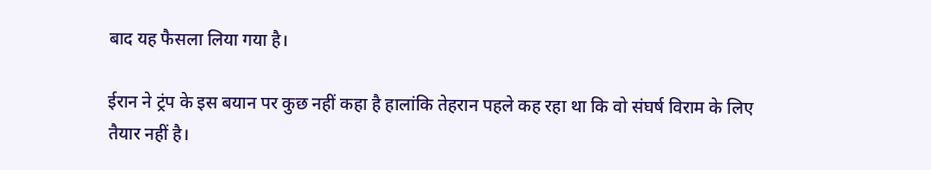बाद यह फैसला लिया गया है।

ईरान ने ट्रंप के इस बयान पर कुछ नहीं कहा है हालांकि तेहरान पहले कह रहा था कि वो संघर्ष विराम के लिए तैयार नहीं है।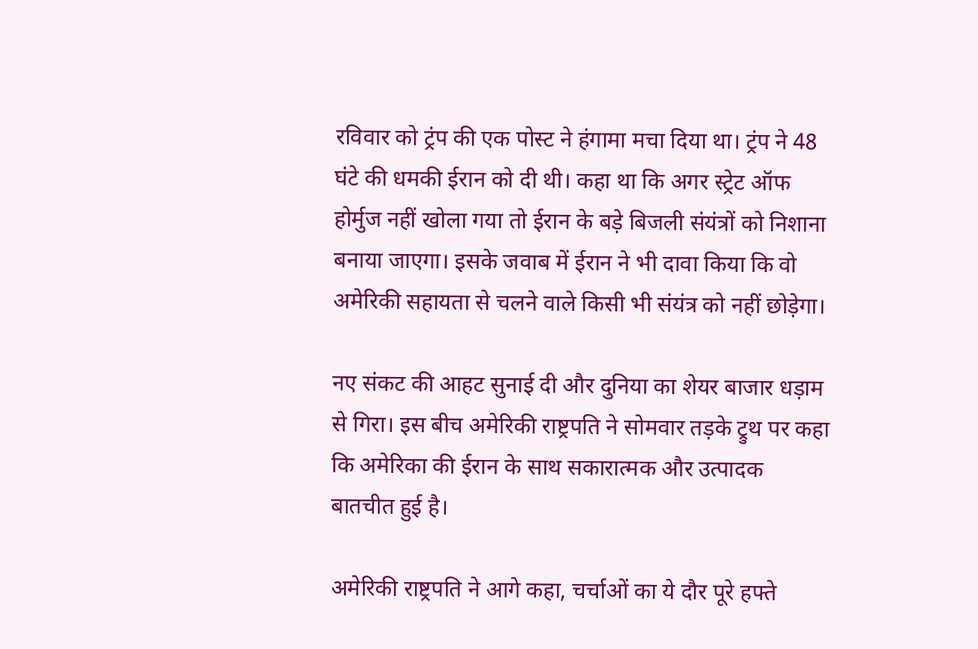रविवार को ट्रंप की एक पोस्ट ने हंगामा मचा दिया था। ट्रंप ने 48 घंटे की धमकी ईरान को दी थी। कहा था कि अगर स्ट्रेट ऑफ होर्मुज नहीं खोला गया तो ईरान के बड़े बिजली संयंत्रों को निशाना बनाया जाएगा। इसके जवाब में ईरान ने भी दावा किया कि वो अमेरिकी सहायता से चलने वाले किसी भी संयंत्र को नहीं छोड़ेगा।

नए संकट की आहट सुनाई दी और दुनिया का शेयर बाजार धड़ाम से गिरा। इस बीच अमेरिकी राष्ट्रपति ने सोमवार तड़के ट्रुथ पर कहा कि अमेरिका की ईरान के साथ सकारात्मक और उत्पादक बातचीत हुई है।

अमेरिकी राष्ट्रपति ने आगे कहा, चर्चाओं का ये दौर पूरे हफ्ते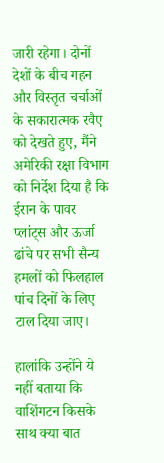जारी रहेगा। दोनों देशों के बीच गहन और विस्तृत चर्चाओं के सकारात्मक रवैए को देखते हुए, मैंने अमेरिकी रक्षा विभाग को निर्देश दिया है कि ईरान के पावर प्लांट्स और ऊर्जा ढांचे पर सभी सैन्य हमलों को फिलहाल पांच दिनों के लिए टाल दिया जाए।

हालांकि उन्होंने ये नहीं बताया कि वाशिंगटन किसके साथ क्या बात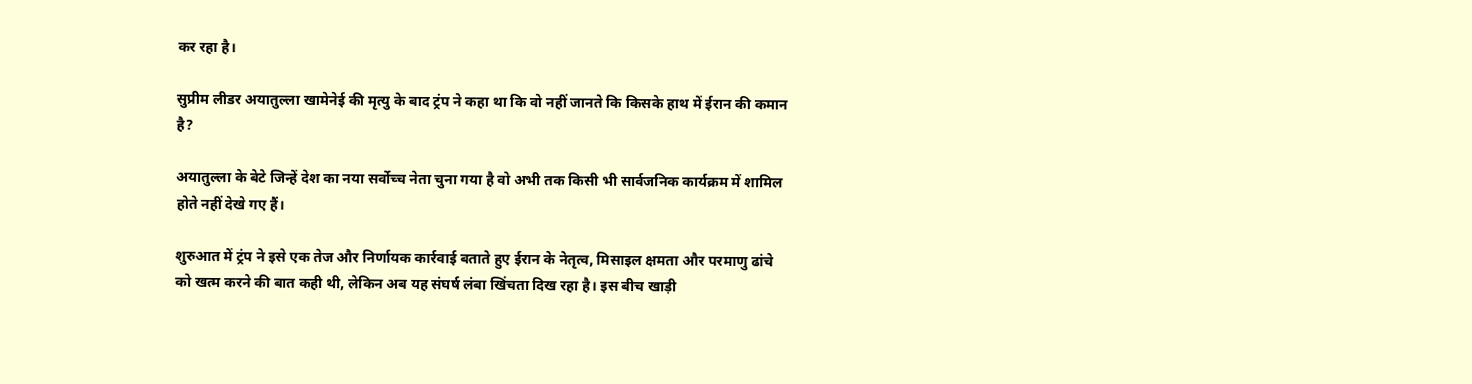कर रहा है।

सुप्रीम लीडर अयातुल्ला खामेनेई की मृत्यु के बाद ट्रंप ने कहा था कि वो नहीं जानते कि किसके हाथ में ईरान की कमान है?

अयातुल्ला के बेटे जिन्हें देश का नया सर्वोच्च नेता चुना गया है वो अभी तक किसी भी सार्वजनिक कार्यक्रम में शामिल होते नहीं देखे गए हैं।

शुरुआत में ट्रंप ने इसे एक तेज और निर्णायक कार्रवाई बताते हुए ईरान के नेतृत्व, मिसाइल क्षमता और परमाणु ढांचे को खत्म करने की बात कही थी, लेकिन अब यह संघर्ष लंबा खिंचता दिख रहा है। इस बीच खाड़ी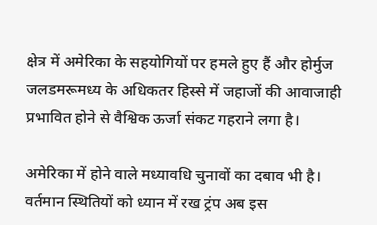क्षेत्र में अमेरिका के सहयोगियों पर हमले हुए हैं और होर्मुज जलडमरूमध्य के अधिकतर हिस्से में जहाजों की आवाजाही प्रभावित होने से वैश्विक ऊर्जा संकट गहराने लगा है।

अमेरिका में होने वाले मध्यावधि चुनावों का दबाव भी है। वर्तमान स्थितियों को ध्यान में रख ट्रंप अब इस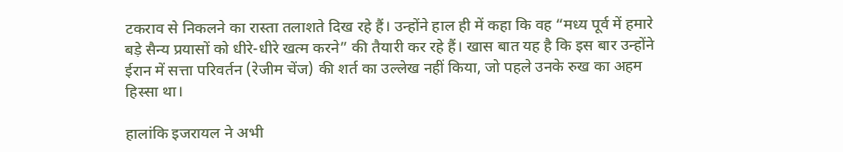टकराव से निकलने का रास्ता तलाशते दिख रहे हैं। उन्होंने हाल ही में कहा कि वह “मध्य पूर्व में हमारे बड़े सैन्य प्रयासों को धीरे-धीरे खत्म करने” की तैयारी कर रहे हैं। खास बात यह है कि इस बार उन्होंने ईरान में सत्ता परिवर्तन (रेजीम चेंज) की शर्त का उल्लेख नहीं किया, जो पहले उनके रुख का अहम हिस्सा था।

हालांकि इजरायल ने अभी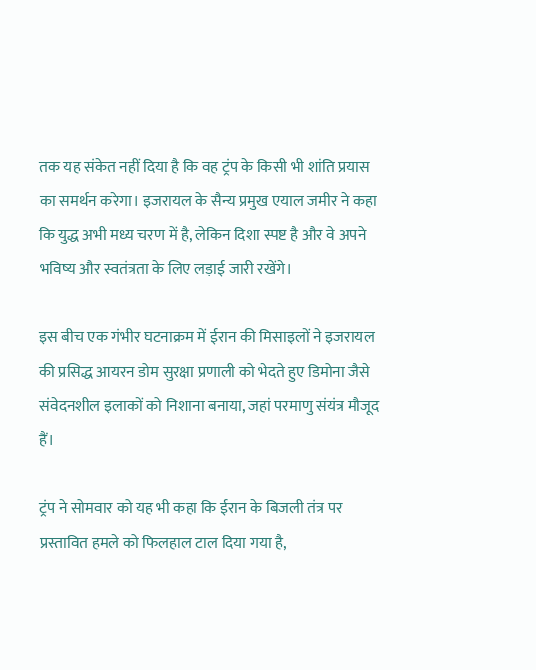तक यह संकेत नहीं दिया है कि वह ट्रंप के किसी भी शांति प्रयास का समर्थन करेगा। इजरायल के सैन्य प्रमुख एयाल जमीर ने कहा कि युद्ध अभी मध्य चरण में है, लेकिन दिशा स्पष्ट है और वे अपने भविष्य और स्वतंत्रता के लिए लड़ाई जारी रखेंगे।

इस बीच एक गंभीर घटनाक्रम में ईरान की मिसाइलों ने इजरायल की प्रसिद्ध आयरन डोम सुरक्षा प्रणाली को भेदते हुए डिमोना जैसे संवेदनशील इलाकों को निशाना बनाया, जहां परमाणु संयंत्र मौजूद हैं।

ट्रंप ने सोमवार को यह भी कहा कि ईरान के बिजली तंत्र पर प्रस्तावित हमले को फिलहाल टाल दिया गया है,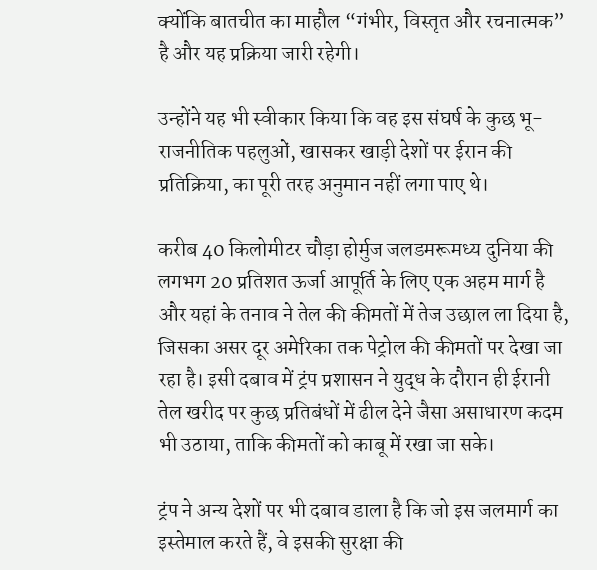क्योंकि बातचीत का माहौल “गंभीर, विस्तृत और रचनात्मक” है और यह प्रक्रिया जारी रहेगी।

उन्होंने यह भी स्वीकार किया कि वह इस संघर्ष के कुछ भू-राजनीतिक पहलुओं, खासकर खाड़ी देशों पर ईरान की प्रतिक्रिया, का पूरी तरह अनुमान नहीं लगा पाए थे।

करीब 40 किलोमीटर चौड़ा होर्मुज जलडमरूमध्य दुनिया की लगभग 20 प्रतिशत ऊर्जा आपूर्ति के लिए एक अहम मार्ग है और यहां के तनाव ने तेल की कीमतों में तेज उछाल ला दिया है, जिसका असर दूर अमेरिका तक पेट्रोल की कीमतों पर देखा जा रहा है। इसी दबाव में ट्रंप प्रशासन ने युद्ध के दौरान ही ईरानी तेल खरीद पर कुछ प्रतिबंधों में ढील देने जैसा असाधारण कदम भी उठाया, ताकि कीमतों को काबू में रखा जा सके।

ट्रंप ने अन्य देशों पर भी दबाव डाला है कि जो इस जलमार्ग का इस्तेमाल करते हैं, वे इसकी सुरक्षा की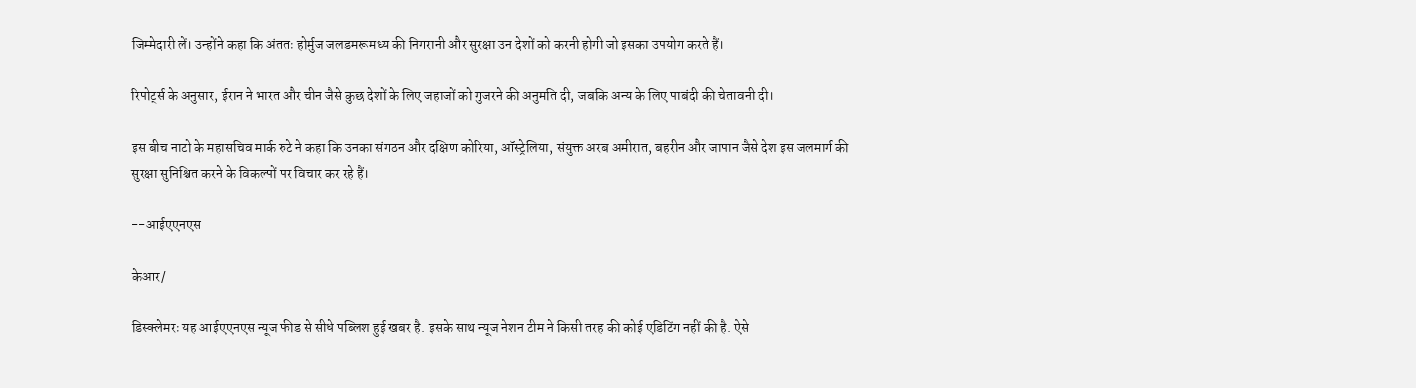जिम्मेदारी लें। उन्होंने कहा कि अंततः होर्मुज जलडमरूमध्य की निगरानी और सुरक्षा उन देशों को करनी होगी जो इसका उपयोग करते हैं।

रिपोर्ट्स के अनुसार, ईरान ने भारत और चीन जैसे कुछ देशों के लिए जहाजों को गुजरने की अनुमति दी, जबकि अन्य के लिए पाबंदी की चेतावनी दी।

इस बीच नाटो के महासचिव मार्क रुटे ने कहा कि उनका संगठन और दक्षिण कोरिया, ऑस्ट्रेलिया, संयुक्त अरब अमीरात, बहरीन और जापान जैसे देश इस जलमार्ग की सुरक्षा सुनिश्चित करने के विकल्पों पर विचार कर रहे हैं।

--आईएएनएस

केआर/

डिस्क्लेमरः यह आईएएनएस न्यूज फीड से सीधे पब्लिश हुई खबर है. इसके साथ न्यूज नेशन टीम ने किसी तरह की कोई एडिटिंग नहीं की है. ऐसे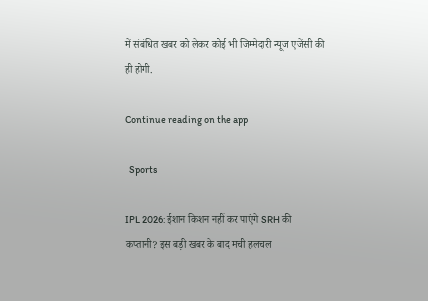में संबंधित खबर को लेकर कोई भी जिम्मेदारी न्यूज एजेंसी की ही होगी.

Continue reading on the app

  Sports

IPL 2026: ईशान किशन नहीं कर पाएंगे SRH की कप्तानी? इस बड़ी खबर के बाद मची हलचल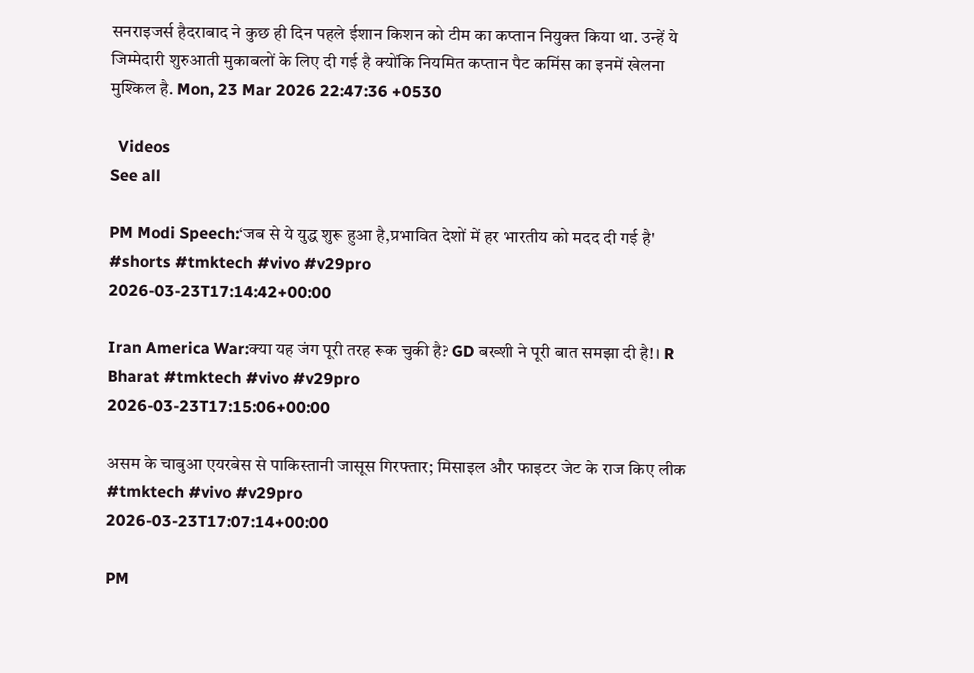सनराइजर्स हैदराबाद ने कुछ ही दिन पहले ईशान किशन को टीम का कप्तान नियुक्त किया था. उन्हें ये जिम्मेदारी शुरुआती मुकाबलों के लिए दी गई है क्योंकि नियमित कप्तान पैट कमिंस का इनमें खेलना मुश्किल है. Mon, 23 Mar 2026 22:47:36 +0530

  Videos
See all

PM Modi Speech:‘जब से ये युद्ध शुरू हुआ है,प्रभावित देशों में हर भारतीय को मदद दी गई है' #shorts #tmktech #vivo #v29pro
2026-03-23T17:14:42+00:00

Iran America War:क्या यह जंग पूरी तरह रूक चुकी है? GD बख्शी ने पूरी बात समझा दी है!। R Bharat #tmktech #vivo #v29pro
2026-03-23T17:15:06+00:00

असम के चाबुआ एयरबेस से पाकिस्तानी जासूस गिरफ्तार; मिसाइल और फाइटर जेट के राज किए लीक #tmktech #vivo #v29pro
2026-03-23T17:07:14+00:00

PM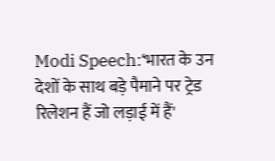Modi Speech:‘भारत के उन देशों के साथ बड़े पैमाने पर ट्रेड रिलेशन हैं जो लड़ाई में हैं'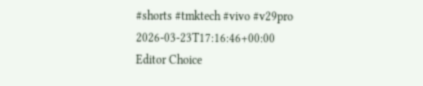#shorts #tmktech #vivo #v29pro
2026-03-23T17:16:46+00:00
Editor Choice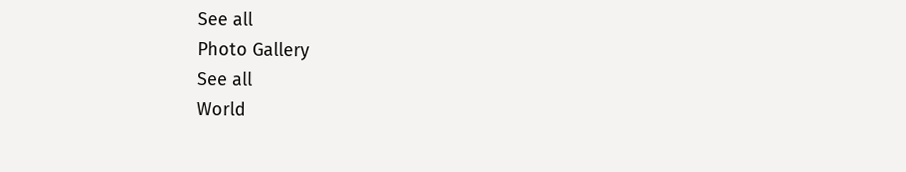See all
Photo Gallery
See all
World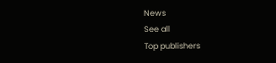News
See all
Top publishers